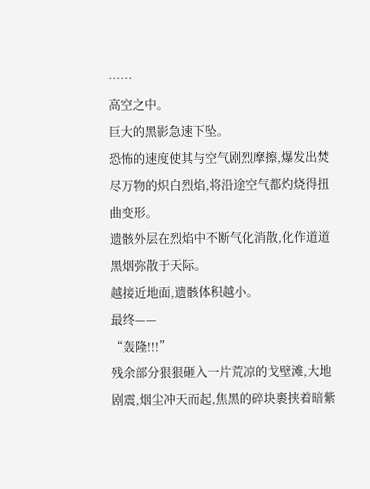……
高空之中。
巨大的黑影急速下坠。
恐怖的速度使其与空气剧烈摩擦,爆发出焚尽万物的炽白烈焰,将沿途空气都灼烧得扭曲变形。
遗骸外层在烈焰中不断气化消散,化作道道黑烟弥散于天际。
越接近地面,遗骸体积越小。
最终——
“轰隆!!!”
残余部分狠狠砸入一片荒凉的戈壁滩,大地剧震,烟尘冲天而起,焦黑的碎块裹挟着暗紫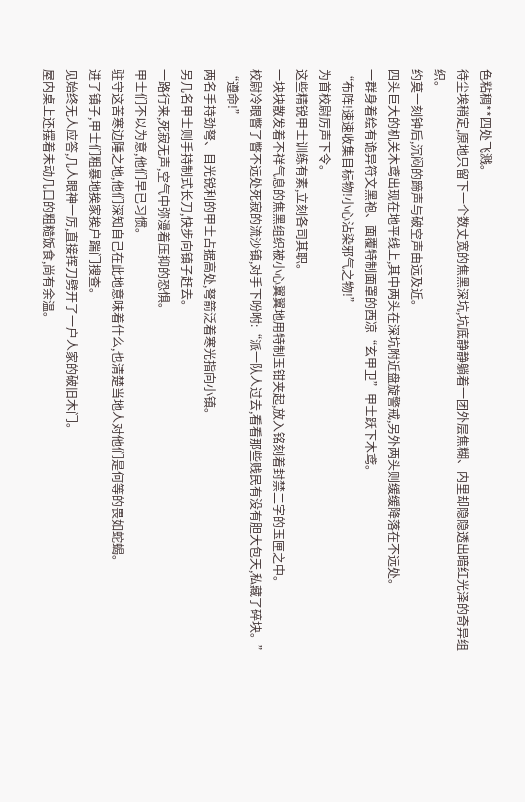色粘稠**四处飞溅。
待尘埃稍定,原地只留下一个数丈宽的焦黑深坑,坑底静静躺着一团外层焦糊、内里却隐隐透出暗红光泽的奇异组织。
约莫一刻钟后,沉闷的蹄声与破空声由远及近。
四头巨大的机关木鸢出现在地平线上,其中两头在深坑附近盘旋警戒,另外两头则缓缓降落在不远处。
一群身着绘有诡异符文黑袍、面覆特制面罩的西凉“玄甲卫”甲士跃下木鸢。
“布阵!速速收集目标物!小心沾染邪气之物!”
为首校尉厉声下令。
这些精锐甲士训练有素,立刻各司其职。
一块块散发着不祥气息的焦黑组织被小心翼翼地用特制玉钳夹起,放入铭刻着封禁二字的玉匣之中。
校尉冷眼瞥了瞥不远处死寂的流沙镇,对手下吩咐:“派一队人过去,看看那些贱民有没有胆大包天,私藏了碎块。”
“遵命!”
两名手持劲弩、目光锐利的甲士占据高处,弩箭泛着寒光指向小镇。
另几名甲士则手持制式长刀,快步向镇子赶去。
一路行来,死寂无声,空气中弥漫着压抑的恐惧。
甲士们不以为意,他们早已习惯。
驻守这苦寒边陲之地,他们深知自己在此地意味着什么,也清楚当地人对他们是何等的畏如蛇蝎。
进了镇子,甲士们粗暴地挨家挨户踹门搜查。
见始终无人应答,几人眼神一厉,直接挥刀劈开了一户人家的破旧木门。
屋内桌上还摆着未动几口的粗糙饭食,尚有余温。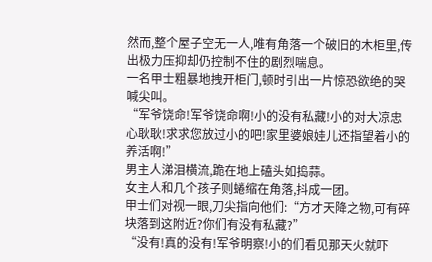然而,整个屋子空无一人,唯有角落一个破旧的木柜里,传出极力压抑却仍控制不住的剧烈喘息。
一名甲士粗暴地拽开柜门,顿时引出一片惊恐欲绝的哭喊尖叫。
“军爷饶命!军爷饶命啊!小的没有私藏!小的对大凉忠心耿耿!求求您放过小的吧!家里婆娘娃儿还指望着小的养活啊!”
男主人涕泪横流,跪在地上磕头如捣蒜。
女主人和几个孩子则蜷缩在角落,抖成一团。
甲士们对视一眼,刀尖指向他们:“方才天降之物,可有碎块落到这附近?你们有没有私藏?”
“没有!真的没有!军爷明察!小的们看见那天火就吓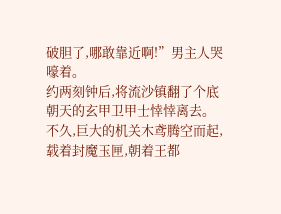破胆了,哪敢靠近啊!”男主人哭嚎着。
约两刻钟后,将流沙镇翻了个底朝天的玄甲卫甲士悻悻离去。
不久,巨大的机关木鸢腾空而起,载着封魔玉匣,朝着王都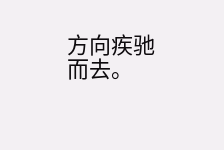方向疾驰而去。